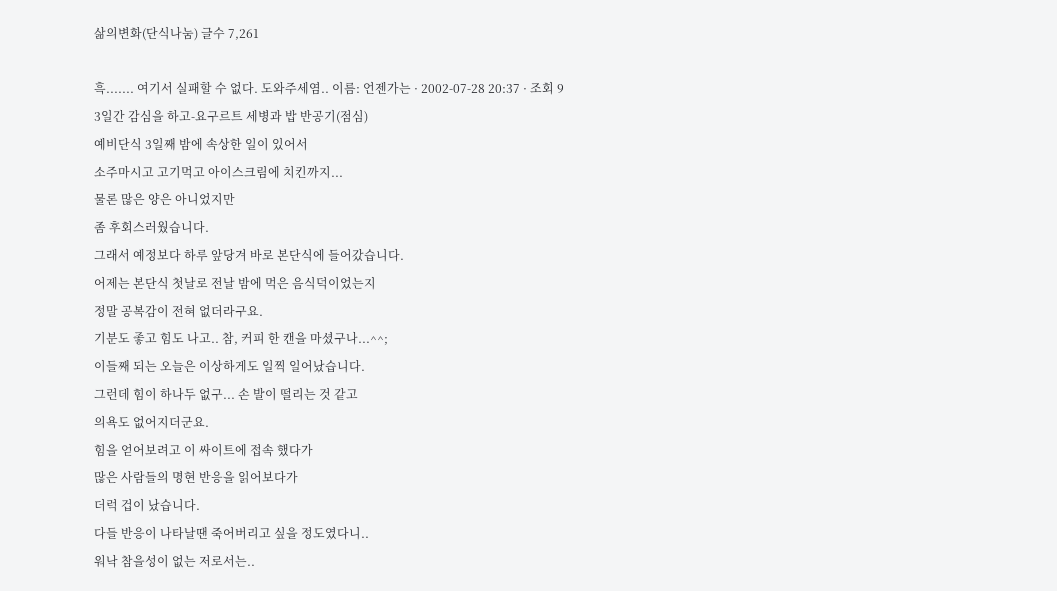삶의변화(단식나눔) 글수 7,261

흑....... 여기서 실패할 수 없다. 도와주세염.. 이름: 언젠가는 · 2002-07-28 20:37 · 조회 9
3일간 감심을 하고-요구르트 세병과 밥 반공기(점심)
예비단식 3일째 밤에 속상한 일이 있어서
소주마시고 고기먹고 아이스크림에 치킨까지...
물론 많은 양은 아니었지만
좀 후회스러웠습니다.
그래서 예정보다 하루 앞당겨 바로 본단식에 들어갔습니다.
어제는 본단식 첫날로 전날 밤에 먹은 음식덕이었는지
정말 공복감이 전혀 없더라구요.
기분도 좋고 힘도 나고.. 참, 커피 한 캔을 마셨구나...^^;
이들째 되는 오늘은 이상하게도 일찍 일어났습니다.
그런데 힘이 하나두 없구... 손 발이 떨리는 것 같고
의욕도 없어지더군요.
힘을 얻어보려고 이 싸이트에 접속 했다가
많은 사람들의 명현 반응을 읽어보다가
더럭 겁이 났습니다.
다들 반응이 나타날땐 죽어버리고 싶을 정도였다니..
워낙 참을성이 없는 저로서는..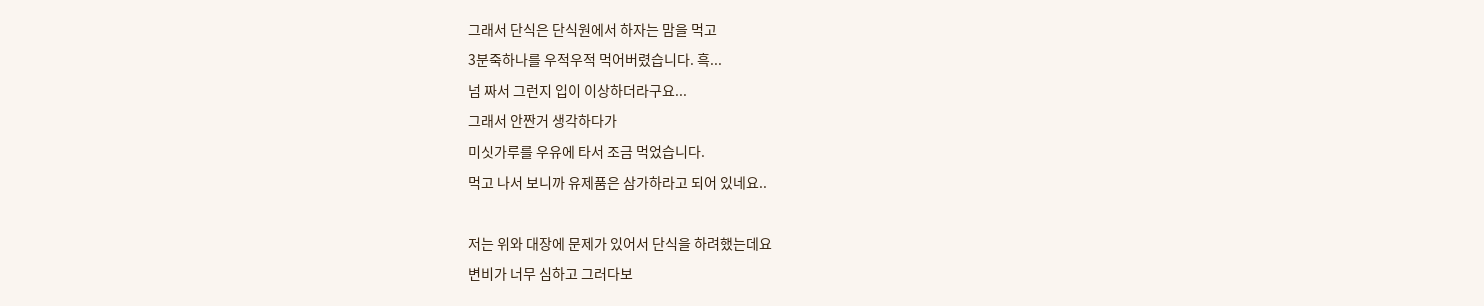그래서 단식은 단식원에서 하자는 맘을 먹고
3분죽하나를 우적우적 먹어버렸습니다. 흑...
넘 짜서 그런지 입이 이상하더라구요...
그래서 안짠거 생각하다가
미싯가루를 우유에 타서 조금 먹었습니다.
먹고 나서 보니까 유제품은 삼가하라고 되어 있네요..

저는 위와 대장에 문제가 있어서 단식을 하려했는데요
변비가 너무 심하고 그러다보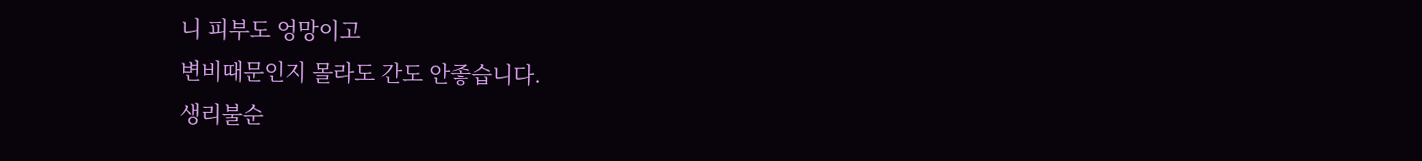니 피부도 엉망이고
변비때문인지 몰라도 간도 안좋습니다.
생리불순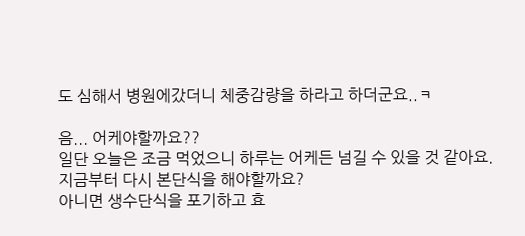도 심해서 병원에갔더니 체중감량을 하라고 하더군요..ㅋ

음... 어케야할까요??
일단 오늘은 조금 먹었으니 하루는 어케든 넘길 수 있을 것 같아요.
지금부터 다시 본단식을 해야할까요?
아니면 생수단식을 포기하고 효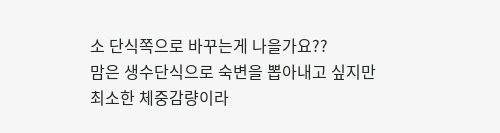소 단식쪽으로 바꾸는게 나을가요??
맘은 생수단식으로 숙변을 뽑아내고 싶지만
최소한 체중감량이라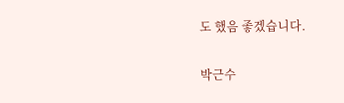도 했음 좋겠습니다.

박근수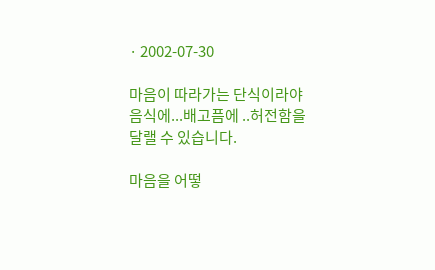· 2002-07-30

마음이 따라가는 단식이라야
음식에...배고픔에 ..허전함을
달랠 수 있습니다.

마음을 어떻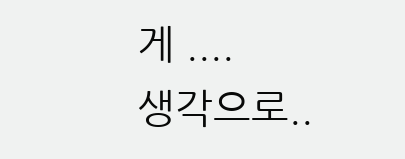게 ....
생각으로..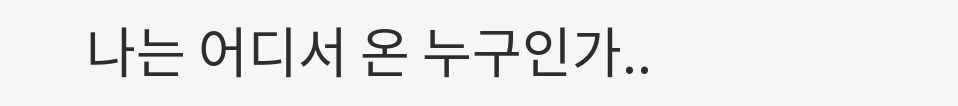나는 어디서 온 누구인가..